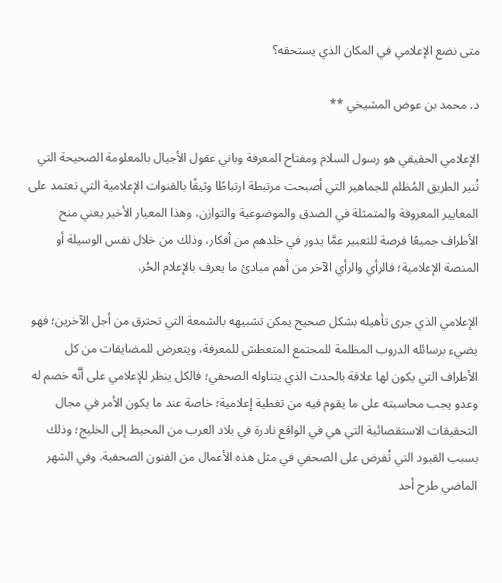متى نضع الإعلامي في المكان الذي يستحقه؟

د. محمد بن عوض المشيخي **

الإعلامي الحقيقي هو رسول السلام ومفتاح المعرفة وباني عقول الأجيال بالمعلومة الصحيحة التي تُنير الطريق المُظلم للجماهير التي أصبحت مرتبطة ارتباطًا وثيقًا بالقنوات الإعلامية التي تعتمد على المعايير المعروفة والمتمثلة في الصدق والموضوعية والتوازن، وهذا المعيار الأخير يعني منح الأطراف جميعًا فرصة للتعبير عمَّا يدور في خلدهم من أفكار، وذلك من خلال نفس الوسيلة أو المنصة الإعلامية؛ فالرأي والرأي الآخر من أهم مبادئ ما يعرف بالإعلام الحُر.

الإعلامي الذي جرى تأهيله بشكل صحيح يمكن تشبيهه بالشمعة التي تحترق من أجل الآخرين؛ فهو يضيء برسائله الدروب المظلمة للمجتمع المتعطش للمعرفة، ويتعرض للمضايقات من كل الأطراف التي يكون لها علاقة بالحدث الذي يتناوله الصحفي؛ فالكل ينظر للإعلامي على أنَّه خصم له وعدو يجب محاسبته على ما يقوم فيه من تغطية إعلامية؛ خاصة عند ما يكون الأمر في مجال التحقيقات الاستقصائية التي هي في الواقع نادرة في بلاد العرب من المحيط إلى الخليج؛ وذلك بسبب القيود التي تُفرض على الصحفي في مثل هذه الأعمال من الفنون الصحفية. وفي الشهر الماضي طرح أحد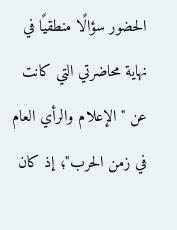الحضور سؤالًا منطقيًا في نهاية محاضرتي التي كانت عن "الإعلام والرأي العام في زمن الحرب"؛ إذ كان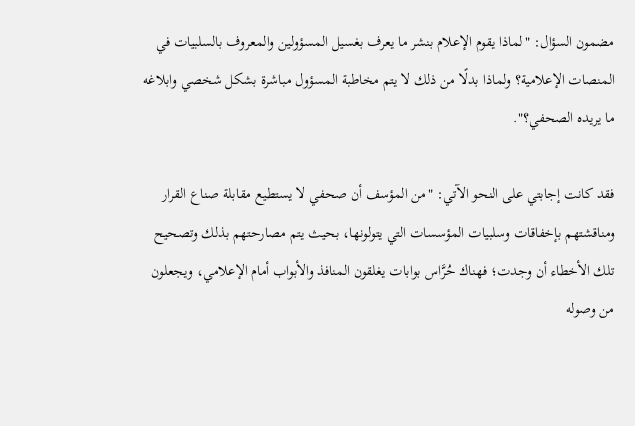مضمون السؤال: "لماذا يقوم الإعلام بنشر ما يعرف بغسيل المسؤولين والمعروف بالسلبيات في المنصات الإعلامية؟ ولماذا بدلًا من ذلك لا يتم مخاطبة المسؤول مباشرة بشكل شخصي وابلاغه ما يريده الصحفي؟".

فقد كانت إجابتي على النحو الآتي: "من المؤسف أن صحفي لا يستطيع مقابلة صناع القرار ومناقشتهم بإخفاقات وسلبيات المؤسسات التي يتولونها، بحيث يتم مصارحتهم بذلك وتصحيح تلك الأخطاء أن وجدت؛ فهناك حُرَّاس بوابات يغلقون المنافذ والأبواب أمام الإعلامي، ويجعلون من وصوله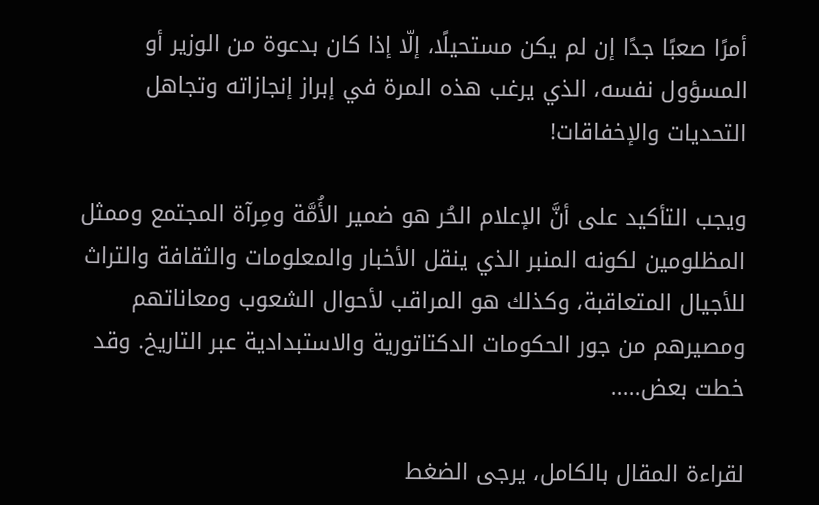أمرًا صعبًا جدًا إن لم يكن مستحيلًا، إلّا إذا كان بدعوة من الوزير أو المسؤول نفسه، الذي يرغب هذه المرة في إبراز إنجازاته وتجاهل التحديات والإخفاقات!

ويجب التأكيد على أنَّ الإعلام الحُر هو ضمير الأُمَّة ومِرآة المجتمع وممثل المظلومين لكونه المنبر الذي ينقل الأخبار والمعلومات والثقافة والتراث للأجيال المتعاقبة، وكذلك هو المراقب لأحوال الشعوب ومعاناتهم ومصيرهم من جور الحكومات الدكتاتورية والاستبدادية عبر التاريخ. وقد خطت بعض.....

لقراءة المقال بالكامل، يرجى الضغط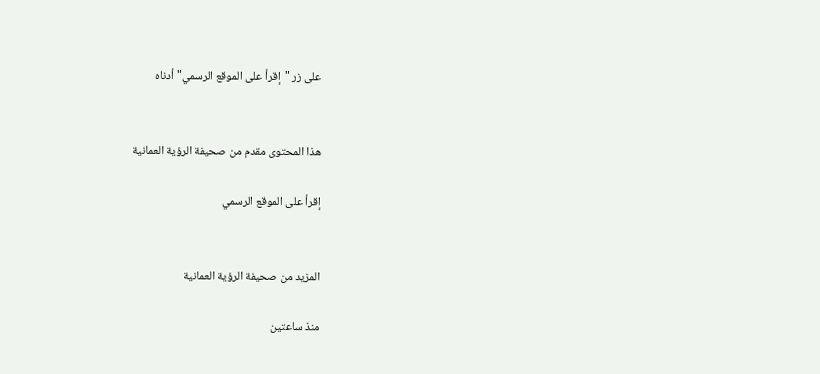على زر "إقرأ على الموقع الرسمي" أدناه


هذا المحتوى مقدم من صحيفة الرؤية العمانية

إقرأ على الموقع الرسمي


المزيد من صحيفة الرؤية العمانية

منذ ساعتين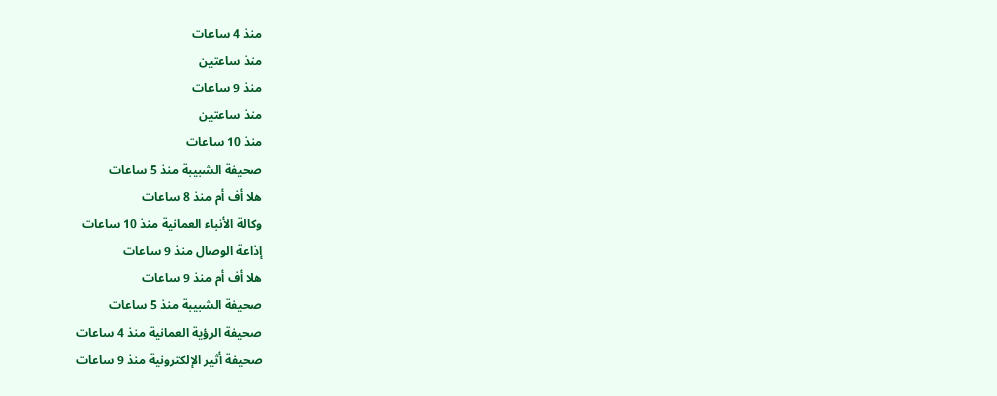منذ 4 ساعات
منذ ساعتين
منذ 9 ساعات
منذ ساعتين
منذ 10 ساعات
صحيفة الشبيبة منذ 5 ساعات
هلا أف أم منذ 8 ساعات
وكالة الأنباء العمانية منذ 10 ساعات
إذاعة الوصال منذ 9 ساعات
هلا أف أم منذ 9 ساعات
صحيفة الشبيبة منذ 5 ساعات
صحيفة الرؤية العمانية منذ 4 ساعات
صحيفة أثير الإلكترونية منذ 9 ساعات